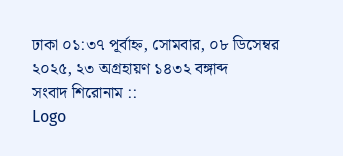ঢাকা ০১:৩৭ পূর্বাহ্ন, সোমবার, ০৮ ডিসেম্বর ২০২৫, ২৩ অগ্রহায়ণ ১৪৩২ বঙ্গাব্দ
সংবাদ শিরোনাম ::
Logo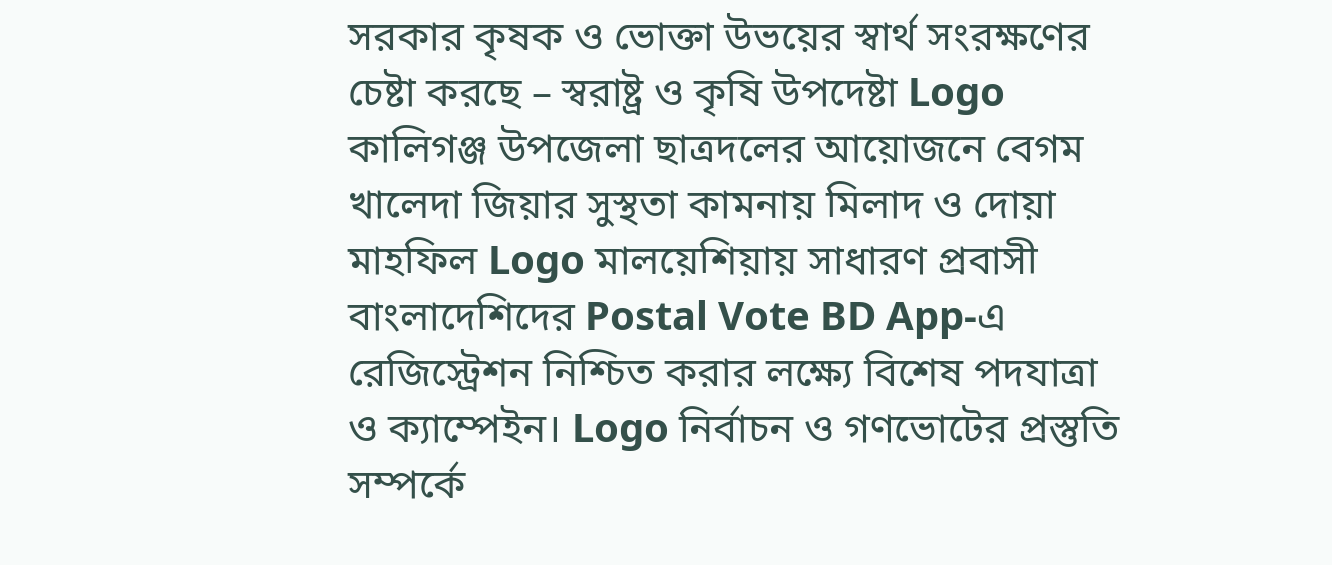সরকার কৃষক ও ভোক্তা উভয়ের স্বার্থ সংরক্ষণের চেষ্টা করছে – স্বরাষ্ট্র ও কৃষি উপদেষ্টা Logo কালিগঞ্জ উপজেলা ছাত্রদলের আয়োজনে বেগম খালেদা জিয়ার সুস্থতা কামনায় মিলাদ ও দোয়া মাহফিল Logo মালয়েশিয়ায় সাধারণ প্রবাসী বাংলাদেশিদের Postal Vote BD App-এ রেজিস্ট্রেশন নিশ্চিত করার লক্ষ্যে বিশেষ পদযাত্রা ও ক্যাম্পেইন। Logo নির্বাচন ও গণভোটের প্রস্তুতি সম্পর্কে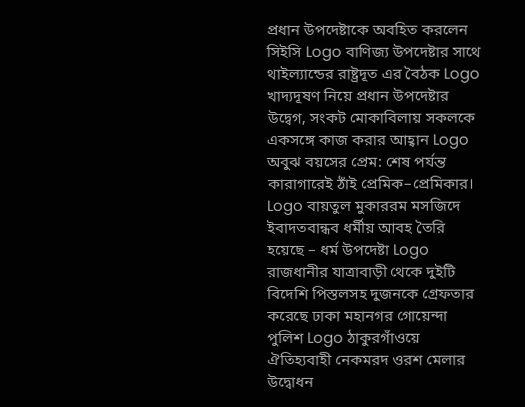প্রধান উপদেষ্টাকে অবহিত করলেন সিইসি Logo বাণিজ্য উপদেষ্টার সাথে থাইল্যান্ডের রাষ্ট্রদূত এর বৈঠক Logo খাদ্যদূষণ নিয়ে প্রধান উপদেষ্টার উদ্বেগ, সংকট মোকাবিলায় সকলকে একসঙ্গে কাজ করার আহ্বান Logo অবুঝ বয়সের প্রেম: শেষ পর্যন্ত কারাগারেই ঠাঁই প্রেমিক–প্রেমিকার। Logo বায়তুল মুকাররম মসজিদে ইবাদতবান্ধব ধর্মীয় আবহ তৈরি হয়েছে – ধর্ম উপদেষ্টা Logo রাজধানীর যাত্রাবাড়ী থেকে দুইটি বিদেশি পিস্তলসহ দুজনকে গ্রেফতার করেছে ঢাকা মহানগর গোয়েন্দা পুলিশ Logo ঠাকুরগাঁওয়ে ঐতিহ্যবাহী নেকমরদ ওরশ মেলার উদ্বোধন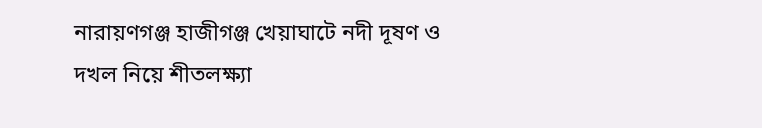নারায়ণগঞ্জ হাজীগঞ্জ খেয়াঘাটে নদী দূষণ ও দখল নিয়ে শীতলক্ষ্যা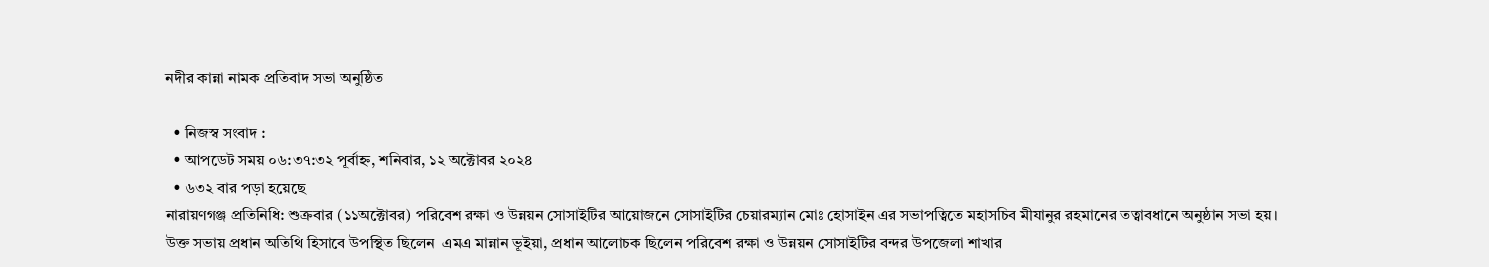নদীর কান্না নামক প্রতিবাদ সভা অনুষ্ঠিত

  • নিজস্ব সংবাদ :
  • আপডেট সময় ০৬:৩৭:৩২ পূর্বাহ্ন, শনিবার, ১২ অক্টোবর ২০২৪
  • ৬৩২ বার পড়া হয়েছে
নারায়ণগঞ্জ প্রতিনিধি: শুক্রবার (১১অক্টোবর) পরিবেশ রক্ষা ও উন্নয়ন সোসাইটির আয়োজনে সোসাইটির চেয়ারম্যান মোঃ হোসাইন এর সভাপত্বিতে মহাসচিব মীযানুর রহমানের তত্বাবধানে অনুষ্ঠান সভা হয়।
উক্ত সভায় প্রধান অতিথি হিসাবে উপস্থিত ছিলেন  এমএ মান্নান ভূইয়া, প্রধান আলোচক ছিলেন পরিবেশ রক্ষা ও উন্নয়ন সোসাইটির বন্দর উপজেলা শাখার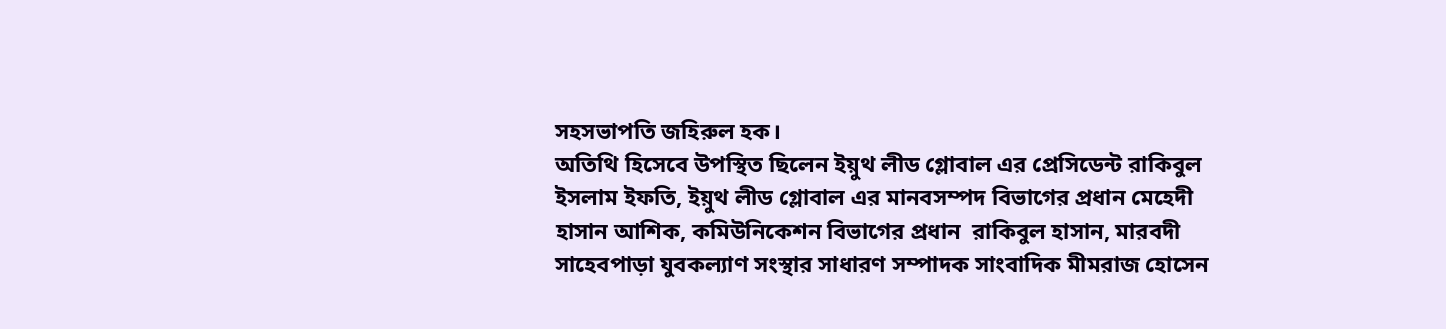সহসভাপতি জহিরুল হক।
অতিথি হিসেবে উপস্থিত ছিলেন ইয়ুথ লীড গ্লোবাল এর প্রেসিডেন্ট রাকিবুল ইসলাম ইফতি, ইয়ুথ লীড গ্লোবাল এর মানবসম্পদ বিভাগের প্রধান মেহেদী হাসান আশিক, কমিউনিকেশন বিভাগের প্রধান  রাকিবুল হাসান, মারবদী সাহেবপাড়া যুবকল্যাণ সংস্থার সাধারণ সম্পাদক সাংবাদিক মীমরাজ হোসেন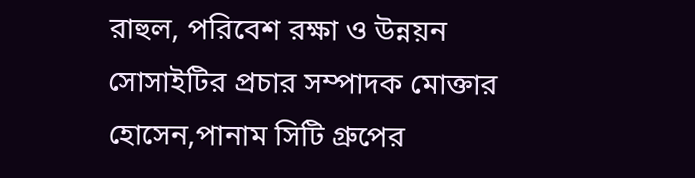রাহুল, পরিবেশ রক্ষা ও উন্নয়ন সোসাইটির প্রচার সম্পাদক মোক্তার হোসেন,পানাম সিটি গ্রুপের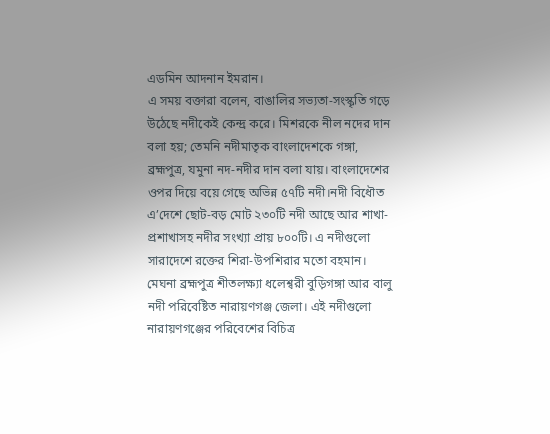এডমিন আদনান ইমরান।
এ সময় বক্তারা বলেন, বাঙালির সভ্যতা-সংস্কৃতি গড়ে উঠেছে নদীকেই কেন্দ্র করে। মিশরকে নীল নদের দান বলা হয়; তেমনি নদীমাতৃক বাংলাদেশকে গঙ্গা, ব্রহ্মপুত্র, যমুনা নদ-নদীর দান বলা যায়। বাংলাদেশের ওপর দিয়ে বয়ে গেছে অভিন্ন ৫৭টি নদী।নদী বিধৌত এ’দেশে ছোট-বড় মোট ২৩০টি নদী আছে আর শাখা-প্রশাখাসহ নদীর সংখ্যা প্রায় ৮০০টি। এ নদীগুলো সারাদেশে রক্তের শিরা-উপশিরার মতো বহমান। মেঘনা ব্রহ্মপুত্র শীতলক্ষ্যা ধলেশ্বরী বুড়িগঙ্গা আর বালু নদী পরিবেষ্টিত নারায়ণগঞ্জ জেলা। এই নদীগুলো নারায়ণগঞ্জের পরিবেশের বিচিত্র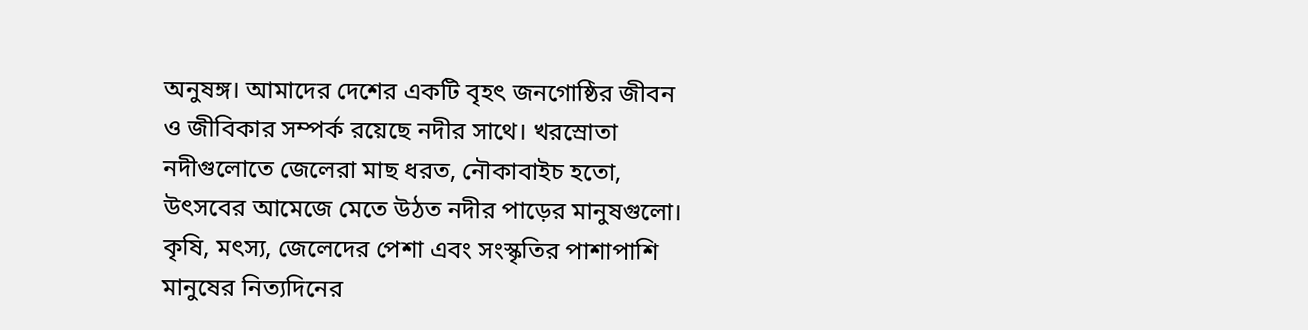অনুষঙ্গ। আমাদের দেশের একটি বৃহৎ জনগোষ্ঠির জীবন ও জীবিকার সম্পর্ক রয়েছে নদীর সাথে। খরস্রোতা নদীগুলোতে জেলেরা মাছ ধরত, নৌকাবাইচ হতো, উৎসবের আমেজে মেতে উঠত নদীর পাড়ের মানুষগুলো। কৃষি, মৎস্য, জেলেদের পেশা এবং সংস্কৃতির পাশাপাশি মানুষের নিত্যদিনের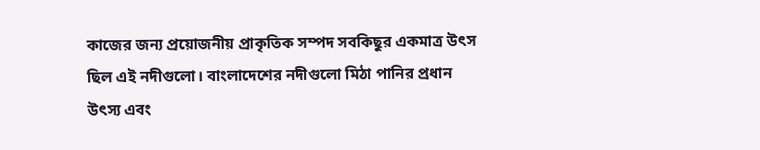কাজের জন্য প্রয়োজনীয় প্রাকৃতিক সম্পদ সবকিছুর একমাত্র উৎস ছিল এই নদীগুলো। বাংলাদেশের নদীগুলো মিঠা পানির প্রধান উৎস্য এবং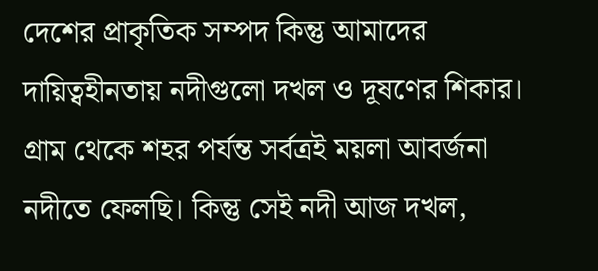দেশের প্রাকৃতিক সম্পদ কিন্তু আমাদের দায়িত্বহীনতায় নদীগুলো দখল ও দূষণের শিকার। গ্রাম থেকে শহর পর্যন্ত সর্বত্রই ময়লা আবর্জনা নদীতে ফেলছি। কিন্তু সেই নদী আজ দখল,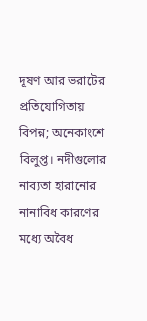দূষণ আর ভরাটের প্রতিযোগিতায় বিপন্ন; অনেকাংশে বিলুপ্ত। নদীগুলোর নাব্যতা হারানোর নানাবিধ কারণের মধ্যে অবৈধ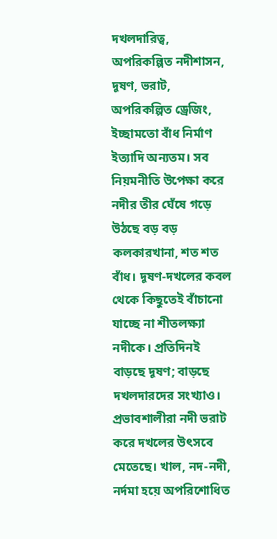দখলদারিত্ব, অপরিকল্পিত নদীশাসন, দূষণ, ভরাট, অপরিকল্পিত ড্রেজিং, ইচ্ছামতো বাঁধ নির্মাণ ইত্যাদি অন্যতম। সব নিয়মনীতি উপেক্ষা করে নদীর তীর ঘেঁষে গড়ে উঠছে বড় বড় কলকারখানা, শত শত বাঁধ। দূষণ-দখলের কবল থেকে কিছুতেই বাঁচানো যাচ্ছে না শীতলক্ষ্যা নদীকে। প্রতিদিনই বাড়ছে দূষণ; বাড়ছে দখলদারদের সংখ্যাও। প্রভাবশালীরা নদী ভরাট করে দখলের উৎসবে মেতেছে। খাল, নদ-নদী, নর্দমা হয়ে অপরিশোধিত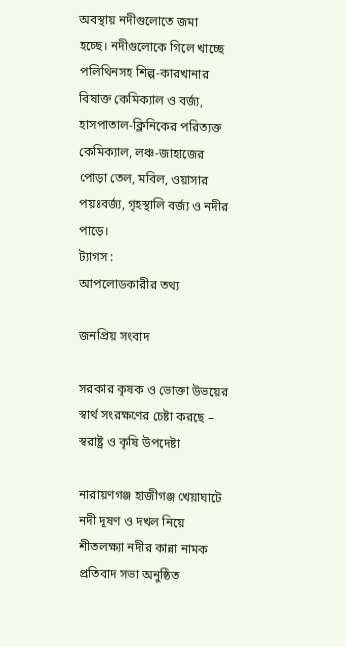অবস্থায় নদীগুলোতে জমা হচ্ছে। নদীগুলোকে গিলে খাচ্ছে পলিথিনসহ শিল্প-কারখানার বিষাক্ত কেমিক্যাল ও বর্জ্য, হাসপাতাল-ক্লিনিকের পরিত্যক্ত কেমিক্যাল, লঞ্চ-জাহাজের পোড়া তেল, মবিল, ওয়াসার পয়ঃবর্জ্য, গৃহস্থালি বর্জ্য ও নদীর পাড়ে।
ট্যাগস :
আপলোডকারীর তথ্য

জনপ্রিয় সংবাদ

সরকার কৃষক ও ভোক্তা উভয়ের স্বার্থ সংরক্ষণের চেষ্টা করছে – স্বরাষ্ট্র ও কৃষি উপদেষ্টা

নারায়ণগঞ্জ হাজীগঞ্জ খেয়াঘাটে নদী দূষণ ও দখল নিয়ে শীতলক্ষ্যা নদীর কান্না নামক প্রতিবাদ সভা অনুষ্ঠিত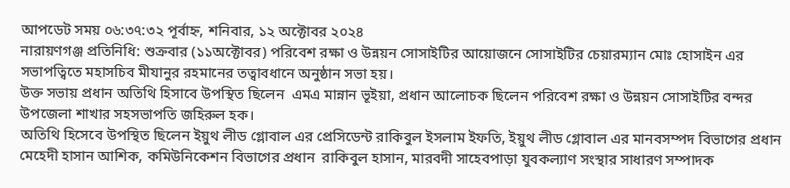আপডেট সময় ০৬:৩৭:৩২ পূর্বাহ্ন, শনিবার, ১২ অক্টোবর ২০২৪
নারায়ণগঞ্জ প্রতিনিধি: শুক্রবার (১১অক্টোবর) পরিবেশ রক্ষা ও উন্নয়ন সোসাইটির আয়োজনে সোসাইটির চেয়ারম্যান মোঃ হোসাইন এর সভাপত্বিতে মহাসচিব মীযানুর রহমানের তত্বাবধানে অনুষ্ঠান সভা হয়।
উক্ত সভায় প্রধান অতিথি হিসাবে উপস্থিত ছিলেন  এমএ মান্নান ভূইয়া, প্রধান আলোচক ছিলেন পরিবেশ রক্ষা ও উন্নয়ন সোসাইটির বন্দর উপজেলা শাখার সহসভাপতি জহিরুল হক।
অতিথি হিসেবে উপস্থিত ছিলেন ইয়ুথ লীড গ্লোবাল এর প্রেসিডেন্ট রাকিবুল ইসলাম ইফতি, ইয়ুথ লীড গ্লোবাল এর মানবসম্পদ বিভাগের প্রধান মেহেদী হাসান আশিক, কমিউনিকেশন বিভাগের প্রধান  রাকিবুল হাসান, মারবদী সাহেবপাড়া যুবকল্যাণ সংস্থার সাধারণ সম্পাদক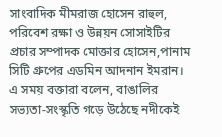সাংবাদিক মীমরাজ হোসেন রাহুল, পরিবেশ রক্ষা ও উন্নয়ন সোসাইটির প্রচার সম্পাদক মোক্তার হোসেন,পানাম সিটি গ্রুপের এডমিন আদনান ইমরান।
এ সময় বক্তারা বলেন, বাঙালির সভ্যতা-সংস্কৃতি গড়ে উঠেছে নদীকেই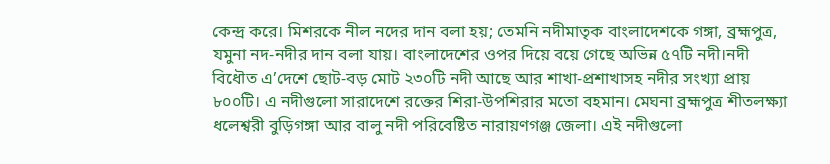কেন্দ্র করে। মিশরকে নীল নদের দান বলা হয়; তেমনি নদীমাতৃক বাংলাদেশকে গঙ্গা, ব্রহ্মপুত্র, যমুনা নদ-নদীর দান বলা যায়। বাংলাদেশের ওপর দিয়ে বয়ে গেছে অভিন্ন ৫৭টি নদী।নদী বিধৌত এ’দেশে ছোট-বড় মোট ২৩০টি নদী আছে আর শাখা-প্রশাখাসহ নদীর সংখ্যা প্রায় ৮০০টি। এ নদীগুলো সারাদেশে রক্তের শিরা-উপশিরার মতো বহমান। মেঘনা ব্রহ্মপুত্র শীতলক্ষ্যা ধলেশ্বরী বুড়িগঙ্গা আর বালু নদী পরিবেষ্টিত নারায়ণগঞ্জ জেলা। এই নদীগুলো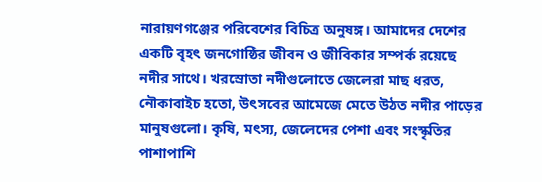নারায়ণগঞ্জের পরিবেশের বিচিত্র অনুষঙ্গ। আমাদের দেশের একটি বৃহৎ জনগোষ্ঠির জীবন ও জীবিকার সম্পর্ক রয়েছে নদীর সাথে। খরস্রোতা নদীগুলোতে জেলেরা মাছ ধরত, নৌকাবাইচ হতো, উৎসবের আমেজে মেতে উঠত নদীর পাড়ের মানুষগুলো। কৃষি, মৎস্য, জেলেদের পেশা এবং সংস্কৃতির পাশাপাশি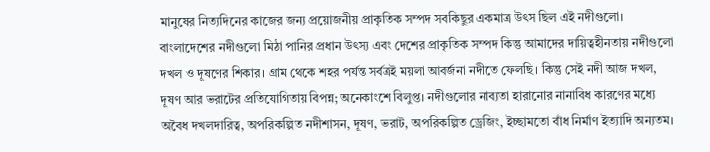মানুষের নিত্যদিনের কাজের জন্য প্রয়োজনীয় প্রাকৃতিক সম্পদ সবকিছুর একমাত্র উৎস ছিল এই নদীগুলো। বাংলাদেশের নদীগুলো মিঠা পানির প্রধান উৎস্য এবং দেশের প্রাকৃতিক সম্পদ কিন্তু আমাদের দায়িত্বহীনতায় নদীগুলো দখল ও দূষণের শিকার। গ্রাম থেকে শহর পর্যন্ত সর্বত্রই ময়লা আবর্জনা নদীতে ফেলছি। কিন্তু সেই নদী আজ দখল, দূষণ আর ভরাটের প্রতিযোগিতায় বিপন্ন; অনেকাংশে বিলুপ্ত। নদীগুলোর নাব্যতা হারানোর নানাবিধ কারণের মধ্যে অবৈধ দখলদারিত্ব, অপরিকল্পিত নদীশাসন, দূষণ, ভরাট, অপরিকল্পিত ড্রেজিং, ইচ্ছামতো বাঁধ নির্মাণ ইত্যাদি অন্যতম।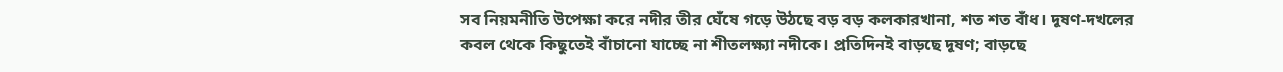সব নিয়মনীতি উপেক্ষা করে নদীর তীর ঘেঁষে গড়ে উঠছে বড় বড় কলকারখানা, শত শত বাঁধ। দূষণ-দখলের কবল থেকে কিছুতেই বাঁচানো যাচ্ছে না শীতলক্ষ্যা নদীকে। প্রতিদিনই বাড়ছে দূষণ; বাড়ছে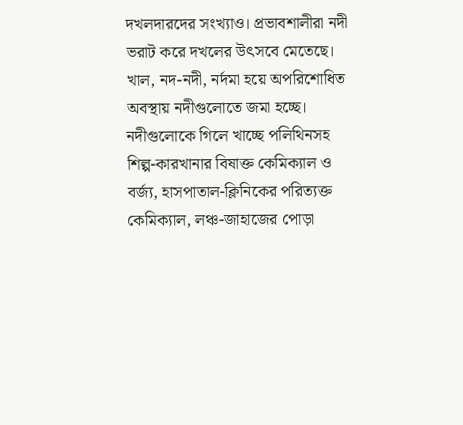দখলদারদের সংখ্যাও। প্রভাবশালীরা নদী ভরাট করে দখলের উৎসবে মেতেছে। খাল, নদ-নদী, নর্দমা হয়ে অপরিশোধিত অবস্থায় নদীগুলোতে জমা হচ্ছে। নদীগুলোকে গিলে খাচ্ছে পলিথিনসহ শিল্প-কারখানার বিষাক্ত কেমিক্যাল ও বর্জ্য, হাসপাতাল-ক্লিনিকের পরিত্যক্ত কেমিক্যাল, লঞ্চ-জাহাজের পোড়া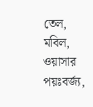তেল, মবিল, ওয়াসার পয়ঃবর্জ্য,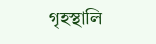গৃহস্থালি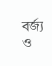বর্জ্য ও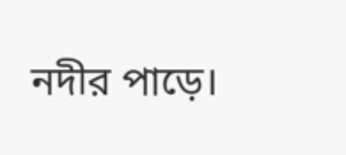নদীর পাড়ে।